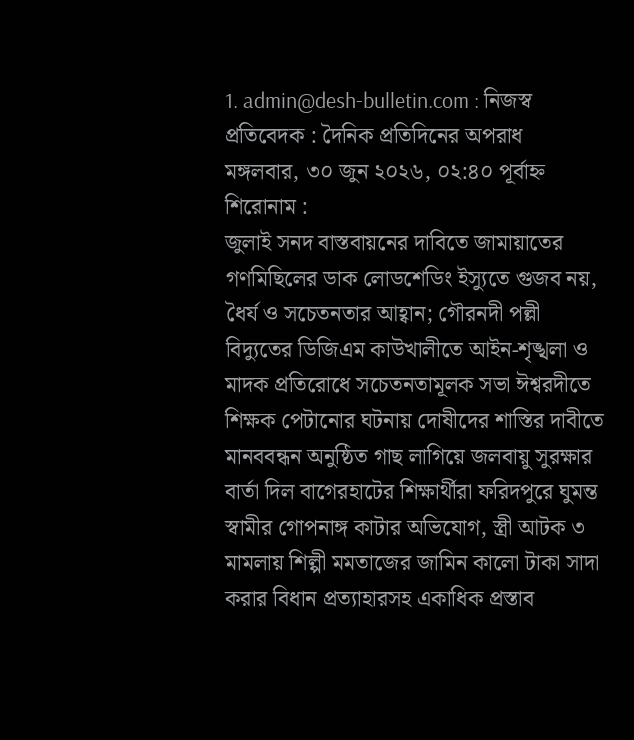1. admin@desh-bulletin.com : নিজস্ব প্রতিবেদক : দৈনিক প্রতিদিনের অপরাধ
মঙ্গলবার, ৩০ জুন ২০২৬, ০২:৪০ পূর্বাহ্ন
শিরোনাম :
জুলাই সনদ বাস্তবায়নের দাবিতে জামায়াতের গণমিছিলের ডাক লোডশেডিং ইস্যুতে গুজব নয়, ধৈর্য ও সচেতনতার আহ্বান; গৌরনদী পল্লী বিদ্যুতের ডিজিএম কাউখালীতে আইন-শৃঙ্খলা ও মাদক প্রতিরোধে সচেতনতামূলক সভা ঈশ্বরদীতে শিক্ষক পেটানোর ঘটনায় দোষীদের শাস্তির দাবীতে মানববন্ধন অনুষ্ঠিত গাছ লাগিয়ে জলবায়ু সুরক্ষার বার্তা দিল বাগেরহাটের শিক্ষার্থীরা ফরিদপুরে ঘুমন্ত স্বামীর গোপনাঙ্গ কাটার অভিযোগ, স্ত্রী আটক ৩ মামলায় শিল্পী মমতাজের জামিন কালো টাকা সাদা করার বিধান প্রত্যাহারসহ একাধিক প্রস্তাব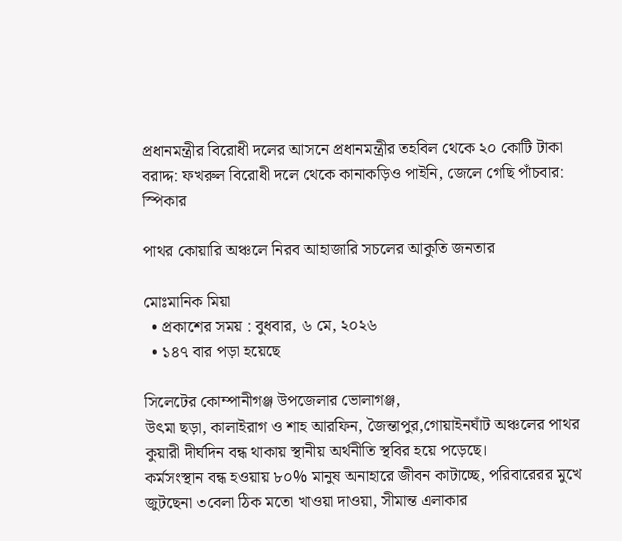প্রধানমন্ত্রীর বিরোধী দলের আসনে প্রধানমন্ত্রীর তহবিল থে‌কে ২০ কোটি টাকা বরাদ্দ: ফখরুল বিরোধী দলে থেকে কানাকড়িও পাইনি, জেলে গেছি পাঁচবার: স্পিকার

পাথর কোয়ারি অঞ্চলে নিরব আহাজারি সচলের আকুতি জনতার

মোঃমানিক মিয়া
  • প্রকাশের সময় : বুধবার, ৬ মে, ২০২৬
  • ১৪৭ বার পড়া হয়েছে

সিলেটের কোম্পানীগঞ্জ উপজেলার ভোলাগঞ্জ,
উৎমা ছড়া, কালাইরাগ ও শাহ আরফিন, জৈন্তাপুর,গোয়াইনঘাঁট অঞ্চলের পাথর কুয়ারী দীর্ঘদিন বন্ধ থাকায় স্থানীয় অর্থনীতি স্থবির হয়ে পড়েছে।
কর্মসংস্থান বন্ধ হওয়ায় ৮০% মানুষ অনাহারে জীবন কাটাচ্ছে, পরিবারেরর মুখে জুটছেনা ৩বেলা ঠিক মতো খাওয়া দাওয়া, সীমান্ত এলাকার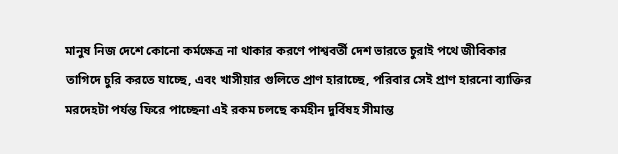মানুষ নিজ দেশে কোনো কর্মক্ষেত্র না থাকার করণে পাশ্ববর্তী দেশ ভারতে চুরাই পথে জীবিকার তাগিদে চুরি করতে যাচ্ছে, এবং খাসীয়ার গুলিতে প্রাণ হারাচ্ছে, পরিবার সেই প্রাণ হারনো ব্যাক্তির মরদেহটা পর্যন্ত ফিরে পাচ্ছেনা এই রকম চলছে কর্মহীন দুর্বিষহ সীমান্ত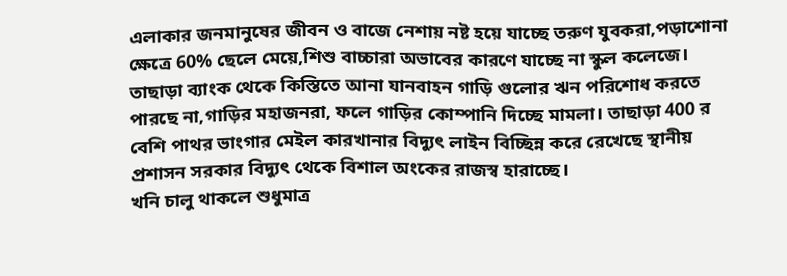এলাকার জনমানুষের জীবন ও বাজে নেশায় নষ্ট হয়ে যাচ্ছে তরুণ যুবকরা,পড়াশোনা ক্ষেত্রে 60% ছেলে মেয়ে,শিশু বাচ্চারা অভাবের কারণে যাচ্ছে না স্কুল কলেজে।
তাছাড়া ব্যাংক থেকে কিস্তিতে আনা যানবাহন গাড়ি গুলোর ঋন পরিশোধ করতে পারছে না,গাড়ির মহাজনরা, ফলে গাড়ির কোম্পানি দিচ্ছে মামলা। তাছাড়া 400 র বেশি পাথর ভাংগার মেইল কারখানার বিদ্যুৎ লাইন বিচ্ছিন্ন করে রেখেছে স্থানীয় প্রশাসন সরকার বিদ্যুৎ থেকে বিশাল অংকের রাজস্ব হারাচ্ছে।
খনি চালু থাকলে শুধুমাত্র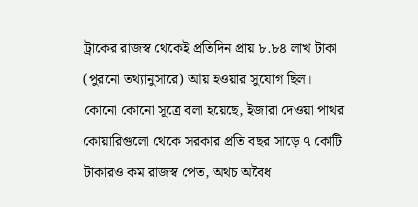ট্রাকের রাজস্ব থেকেই প্রতিদিন প্রায় ৮.৮৪ লাখ টাকা (পুরনো তথ্যানুসারে) আয় হওয়ার সুযোগ ছিল।
কোনো কোনো সূত্রে বলা হয়েছে, ইজারা দেওয়া পাথর কোয়ারিগুলো থেকে সরকার প্রতি বছর সাড়ে ৭ কোটি টাকারও কম রাজস্ব পেত, অথচ অবৈধ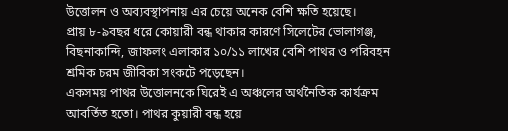উত্তোলন ও অব্যবস্থাপনায় এর চেয়ে অনেক বেশি ক্ষতি হয়েছে।
প্রায় ৮-৯বছর ধরে কোয়ারী বন্ধ থাকার কারণে সিলেটের ভোলাগঞ্জ, বিছনাকান্দি, জাফলং এলাকার ১০/১১ লাখের বেশি পাথর ও পরিবহন শ্রমিক চরম জীবিকা সংকটে পড়েছেন।
একসময় পাথর উত্তোলনকে ঘিরেই এ অঞ্চলের অর্থনৈতিক কার্যক্রম আবর্তিত হতো। পাথর কুয়ারী বন্ধ হয়ে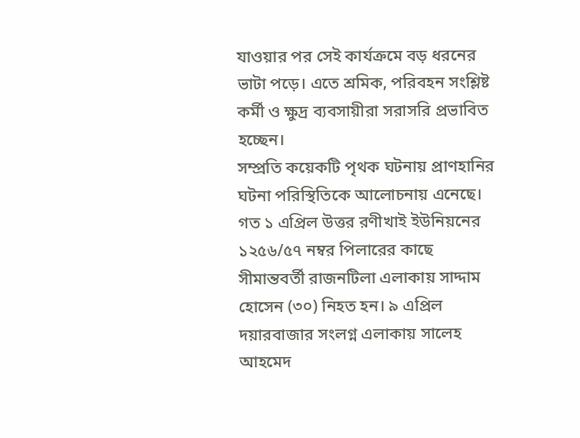যাওয়ার পর সেই কার্যক্রমে বড় ধরনের ভাটা পড়ে। এতে শ্রমিক, পরিবহন সংশ্লিষ্ট কর্মী ও ক্ষুদ্র ব্যবসায়ীরা সরাসরি প্রভাবিত হচ্ছেন।
সম্প্রতি কয়েকটি পৃথক ঘটনায় প্রাণহানির ঘটনা পরিস্থিতিকে আলোচনায় এনেছে। গত ১ এপ্রিল উত্তর রণীখাই ইউনিয়নের ১২৫৬/৫৭ নম্বর পিলারের কাছে সীমান্তবর্তী রাজনটিলা এলাকায় সাদ্দাম হোসেন (৩০) নিহত হন। ৯ এপ্রিল দয়ারবাজার সংলগ্ন এলাকায় সালেহ আহমেদ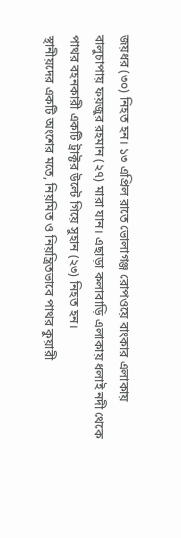জয়ধর (৩০) নিহত হন। ১৩ এপ্রিল রাতে ভোলাগঞ্জ রোপওয়ে বাংকার এলাকায় বালুচাপায় ফয়জুর রহমান (২৭) মারা যান। এছাড়া কলাবাড়ি এলাকায় ধলাই নদী থেকে পাথর বহনকারী একটি ট্রাক্টর উল্টে গিয়ে সুহান (২৩) নিহত হন।
স্থানীয়দের একটি অংশের মতে, নিয়মিত ও নিয়ন্ত্রিতভাবে পাথর কুয়ারী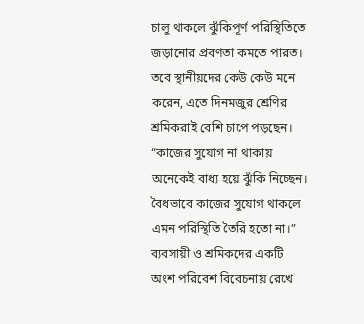চালু থাকলে ঝুঁকিপূর্ণ পরিস্থিতিতে জড়ানোর প্রবণতা কমতে পারত।
তবে স্থানীয়দের কেউ কেউ মনে করেন, এতে দিনমজুর শ্রেণির শ্রমিকরাই বেশি চাপে পড়ছেন।
“কাজের সুযোগ না থাকায় অনেকেই বাধ্য হয়ে ঝুঁকি নিচ্ছেন। বৈধভাবে কাজের সুযোগ থাকলে এমন পরিস্থিতি তৈরি হতো না।”
ব্যবসায়ী ও শ্রমিকদের একটি অংশ পরিবেশ বিবেচনায় রেখে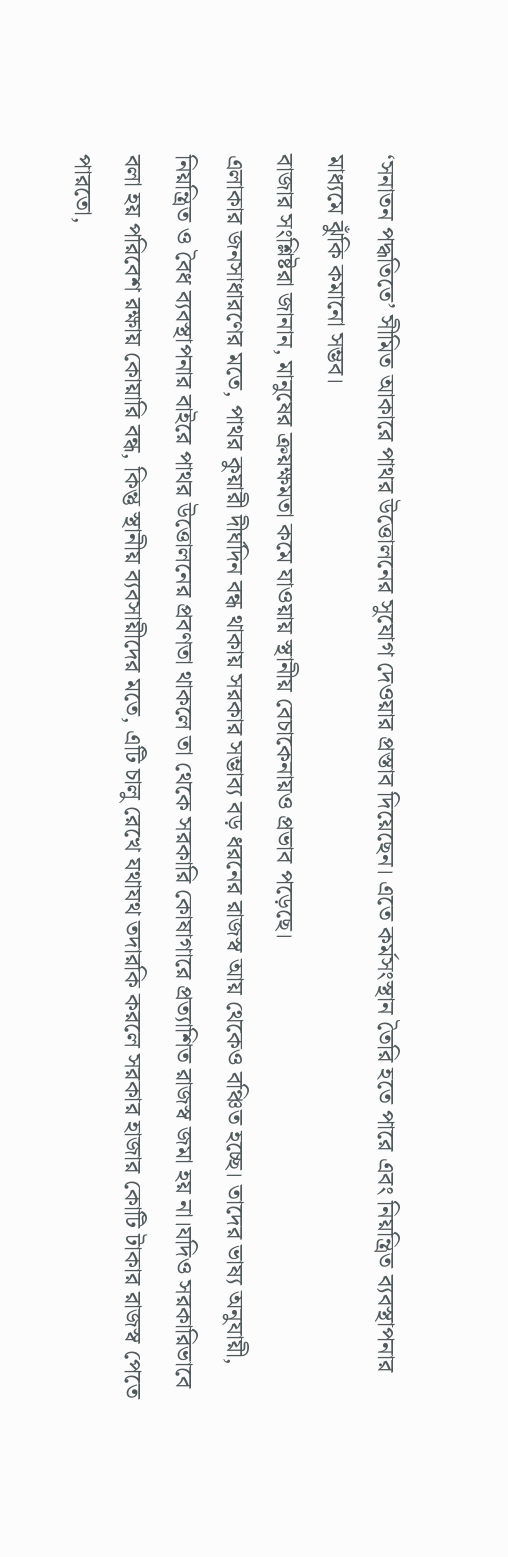‘সনাতন পদ্ধতিতে’ সীমিত আকারে পাথর উত্তোলনের সুযোগ দেওয়ার প্রস্তাব দিয়েছেন। এতে কর্মসংস্থান তৈরি হতে পারে এবং নিয়ন্ত্রিত ব্যবস্থাপনার মাধ্যমে ঝুঁকি কমানো সম্ভব।
বাজার সংশ্লিষ্টরা জানান, মানুষের ক্রয়ক্ষমতা কমে যাওয়ায় স্থানীয় বেচাকেনায়ও প্রভাব পড়েছে।
এলাকার জনসাধারণের মতে, পাথর কুয়ারী দীর্ঘদিন বন্ধ থাকায় সরকার সম্ভাব্য বড় ধরনের রাজস্ব আয় থেকেও বঞ্চিত হচ্ছে। তাদের ভাষ্য অনুযায়ী, নিয়ন্ত্রিত ও বৈধ ব্যবস্থাপনার বাইরে পাথর উত্তোলনের প্রবণতা থাকলে তা থেকে সরকারি কোষাগারে প্রত্যাশিত রাজস্ব জমা হয় না।যদিও সরকারিভাবে বলা হয় পরিবেশ রক্ষায় কোয়ারি বন্ধ, কিন্তু স্থানীয় ব্যবসায়ীদের মতে, এটি চালু রেখে যথাযথ তদারকি করলে সরকার হাজার কোটি টাকার রাজস্ব পেতে পারতো,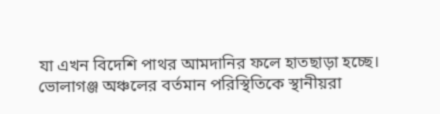যা এখন বিদেশি পাথর আমদানির ফলে হাতছাড়া হচ্ছে।
ভোলাগঞ্জ অঞ্চলের বর্তমান পরিস্থিতিকে স্থানীয়রা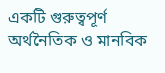একটি গুরুত্বপূর্ণ অর্থনৈতিক ও মানবিক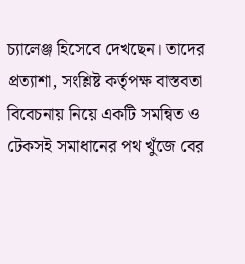চ্যালেঞ্জ হিসেবে দেখছেন। তাদের প্রত্যাশা, সংশ্লিষ্ট কর্তৃপক্ষ বাস্তবতা বিবেচনায় নিয়ে একটি সমন্বিত ও টেকসই সমাধানের পথ খুঁজে বের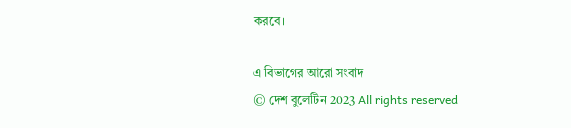করবে।

এ বিভাগের আরো সংবাদ
© দেশ বুলেটিন 2023 All rights reserved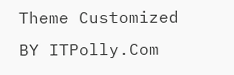Theme Customized BY ITPolly.Com